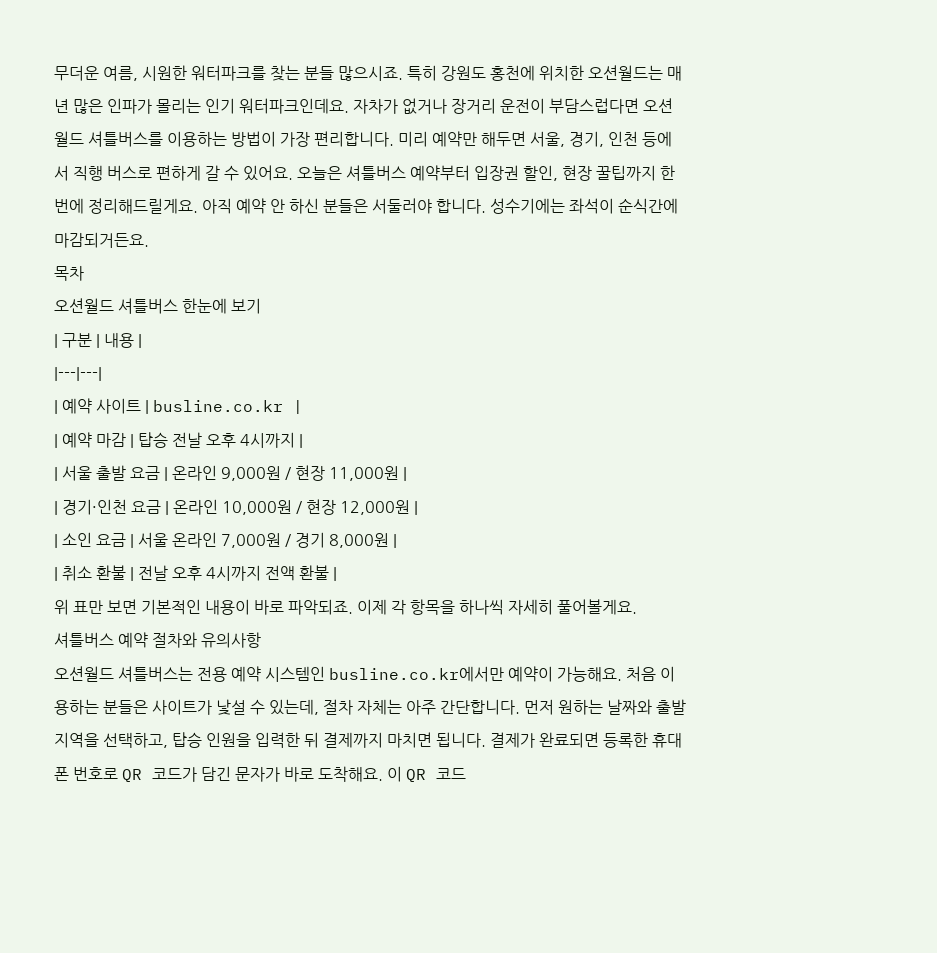무더운 여름, 시원한 워터파크를 찾는 분들 많으시죠. 특히 강원도 홍천에 위치한 오션월드는 매년 많은 인파가 몰리는 인기 워터파크인데요. 자차가 없거나 장거리 운전이 부담스럽다면 오션월드 셔틀버스를 이용하는 방법이 가장 편리합니다. 미리 예약만 해두면 서울, 경기, 인천 등에서 직행 버스로 편하게 갈 수 있어요. 오늘은 셔틀버스 예약부터 입장권 할인, 현장 꿀팁까지 한번에 정리해드릴게요. 아직 예약 안 하신 분들은 서둘러야 합니다. 성수기에는 좌석이 순식간에 마감되거든요.
목차
오션월드 셔틀버스 한눈에 보기
| 구분 | 내용 |
|---|---|
| 예약 사이트 | busline.co.kr |
| 예약 마감 | 탑승 전날 오후 4시까지 |
| 서울 출발 요금 | 온라인 9,000원 / 현장 11,000원 |
| 경기·인천 요금 | 온라인 10,000원 / 현장 12,000원 |
| 소인 요금 | 서울 온라인 7,000원 / 경기 8,000원 |
| 취소 환불 | 전날 오후 4시까지 전액 환불 |
위 표만 보면 기본적인 내용이 바로 파악되죠. 이제 각 항목을 하나씩 자세히 풀어볼게요.
셔틀버스 예약 절차와 유의사항
오션월드 셔틀버스는 전용 예약 시스템인 busline.co.kr에서만 예약이 가능해요. 처음 이용하는 분들은 사이트가 낯설 수 있는데, 절차 자체는 아주 간단합니다. 먼저 원하는 날짜와 출발 지역을 선택하고, 탑승 인원을 입력한 뒤 결제까지 마치면 됩니다. 결제가 완료되면 등록한 휴대폰 번호로 QR 코드가 담긴 문자가 바로 도착해요. 이 QR 코드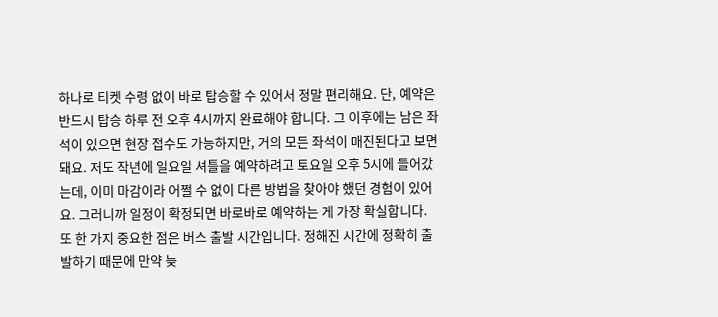하나로 티켓 수령 없이 바로 탑승할 수 있어서 정말 편리해요. 단, 예약은 반드시 탑승 하루 전 오후 4시까지 완료해야 합니다. 그 이후에는 남은 좌석이 있으면 현장 접수도 가능하지만, 거의 모든 좌석이 매진된다고 보면 돼요. 저도 작년에 일요일 셔틀을 예약하려고 토요일 오후 5시에 들어갔는데, 이미 마감이라 어쩔 수 없이 다른 방법을 찾아야 했던 경험이 있어요. 그러니까 일정이 확정되면 바로바로 예약하는 게 가장 확실합니다.
또 한 가지 중요한 점은 버스 출발 시간입니다. 정해진 시간에 정확히 출발하기 때문에 만약 늦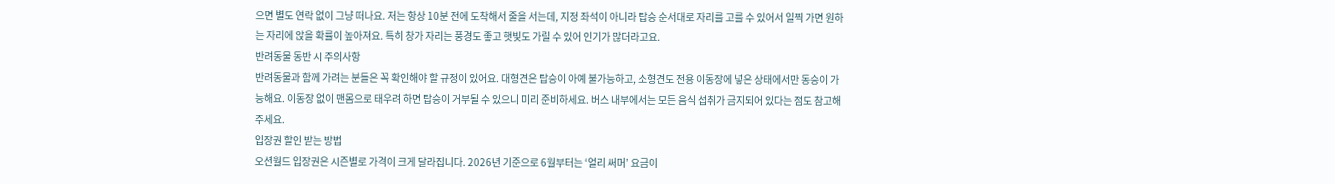으면 별도 연락 없이 그냥 떠나요. 저는 항상 10분 전에 도착해서 줄을 서는데, 지정 좌석이 아니라 탑승 순서대로 자리를 고를 수 있어서 일찍 가면 원하는 자리에 앉을 확률이 높아져요. 특히 창가 자리는 풍경도 좋고 햇빛도 가릴 수 있어 인기가 많더라고요.
반려동물 동반 시 주의사항
반려동물과 함께 가려는 분들은 꼭 확인해야 할 규정이 있어요. 대형견은 탑승이 아예 불가능하고, 소형견도 전용 이동장에 넣은 상태에서만 동승이 가능해요. 이동장 없이 맨몸으로 태우려 하면 탑승이 거부될 수 있으니 미리 준비하세요. 버스 내부에서는 모든 음식 섭취가 금지되어 있다는 점도 참고해주세요.
입장권 할인 받는 방법
오션월드 입장권은 시즌별로 가격이 크게 달라집니다. 2026년 기준으로 6월부터는 ‘얼리 써머’ 요금이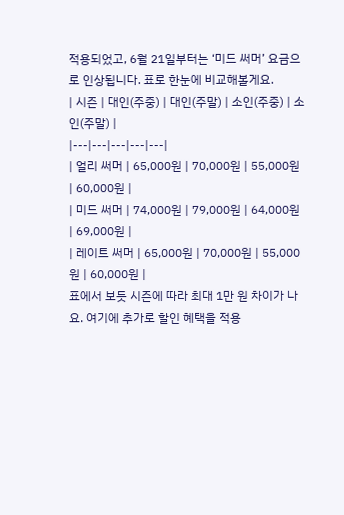적용되었고, 6월 21일부터는 ‘미드 써머’ 요금으로 인상됩니다. 표로 한눈에 비교해볼게요.
| 시즌 | 대인(주중) | 대인(주말) | 소인(주중) | 소인(주말) |
|---|---|---|---|---|
| 얼리 써머 | 65,000원 | 70,000원 | 55,000원 | 60,000원 |
| 미드 써머 | 74,000원 | 79,000원 | 64,000원 | 69,000원 |
| 레이트 써머 | 65,000원 | 70,000원 | 55,000원 | 60,000원 |
표에서 보듯 시즌에 따라 최대 1만 원 차이가 나요. 여기에 추가로 할인 혜택을 적용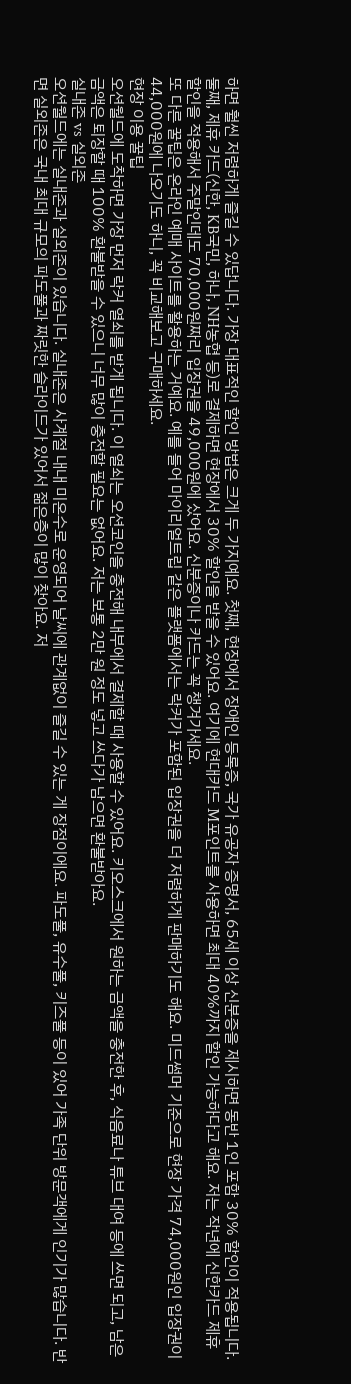하면 훨씬 저렴하게 즐길 수 있답니다. 가장 대표적인 할인 방법은 크게 두 가지예요. 첫째, 현장에서 장애인 등록증, 국가 유공자 증명서, 65세 이상 신분증을 제시하면 동반 1인 포함 30% 할인이 적용됩니다. 둘째, 제휴 카드(신한, KB국민, 하나, NH농협 등)로 결제하면 현장에서 30% 할인을 받을 수 있어요. 여기에 현대카드 M포인트를 사용하면 최대 40%까지 할인 가능하다고 해요. 저는 작년에 신한카드 제휴 할인을 적용해서 주말인데도 70,000원짜리 입장권을 49,000원에 샀어요. 신분증이나 카드는 꼭 챙겨가세요.
또 다른 꿀팁은 온라인 예매 사이트를 활용하는 거예요. 예를 들어 마이리얼트립 같은 플랫폼에서는 락커가 포함된 입장권을 더 저렴하게 판매하기도 해요. 미드썸머 기준으로 현장 가격 74,000원인 입장권이 44,000원에 나오기도 하니, 꼭 비교해보고 구매하세요.
현장 이용 꿀팁
오션월드에 도착하면 가장 먼저 락커 열쇠를 받게 됩니다. 이 열쇠는 오션코인을 충전해 내부에서 결제할 때 사용할 수 있어요. 키오스크에서 원하는 금액을 충전한 후, 식음료나 튜브 대여 등에 쓰면 되고, 남은 금액은 퇴장할 때 100% 환불받을 수 있으니 너무 많이 충전할 필요는 없어요. 저는 보통 2만 원 정도 넣고 쓰다가 남으면 환불받아요.
실내존 vs 실외존
오션월드에는 실내존과 실외존이 있습니다. 실내존은 사계절 내내 미온수로 운영되어 날씨에 관계없이 즐길 수 있는 게 장점이에요. 파도풀, 유수풀, 키즈풀 등이 있어 가족 단위 방문객에게 인기가 많습니다. 반면 실외존은 국내 최대 규모의 파도풀과 짜릿한 슬라이드가 있어서 젊은층이 많이 찾아요. 저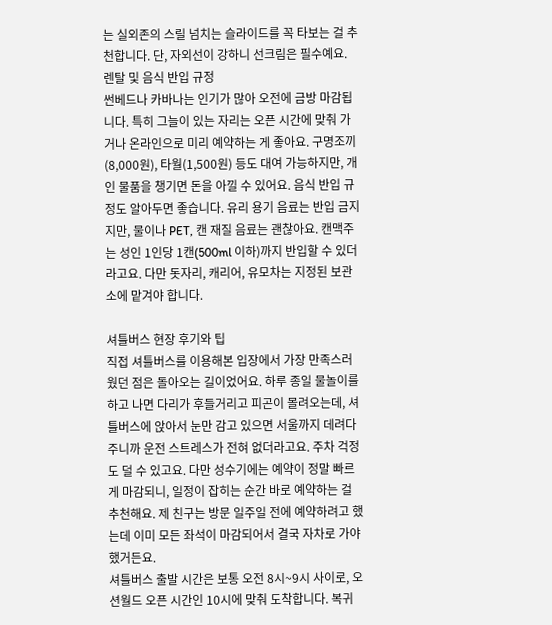는 실외존의 스릴 넘치는 슬라이드를 꼭 타보는 걸 추천합니다. 단, 자외선이 강하니 선크림은 필수예요.
렌탈 및 음식 반입 규정
썬베드나 카바나는 인기가 많아 오전에 금방 마감됩니다. 특히 그늘이 있는 자리는 오픈 시간에 맞춰 가거나 온라인으로 미리 예약하는 게 좋아요. 구명조끼(8,000원), 타월(1,500원) 등도 대여 가능하지만, 개인 물품을 챙기면 돈을 아낄 수 있어요. 음식 반입 규정도 알아두면 좋습니다. 유리 용기 음료는 반입 금지지만, 물이나 PET, 캔 재질 음료는 괜찮아요. 캔맥주는 성인 1인당 1캔(500ml 이하)까지 반입할 수 있더라고요. 다만 돗자리, 캐리어, 유모차는 지정된 보관소에 맡겨야 합니다.

셔틀버스 현장 후기와 팁
직접 셔틀버스를 이용해본 입장에서 가장 만족스러웠던 점은 돌아오는 길이었어요. 하루 종일 물놀이를 하고 나면 다리가 후들거리고 피곤이 몰려오는데, 셔틀버스에 앉아서 눈만 감고 있으면 서울까지 데려다주니까 운전 스트레스가 전혀 없더라고요. 주차 걱정도 덜 수 있고요. 다만 성수기에는 예약이 정말 빠르게 마감되니, 일정이 잡히는 순간 바로 예약하는 걸 추천해요. 제 친구는 방문 일주일 전에 예약하려고 했는데 이미 모든 좌석이 마감되어서 결국 자차로 가야 했거든요.
셔틀버스 출발 시간은 보통 오전 8시~9시 사이로, 오션월드 오픈 시간인 10시에 맞춰 도착합니다. 복귀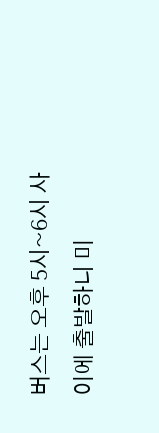버스는 오후 5시~6시 사이에 출발하니 미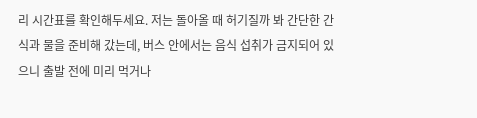리 시간표를 확인해두세요. 저는 돌아올 때 허기질까 봐 간단한 간식과 물을 준비해 갔는데, 버스 안에서는 음식 섭취가 금지되어 있으니 출발 전에 미리 먹거나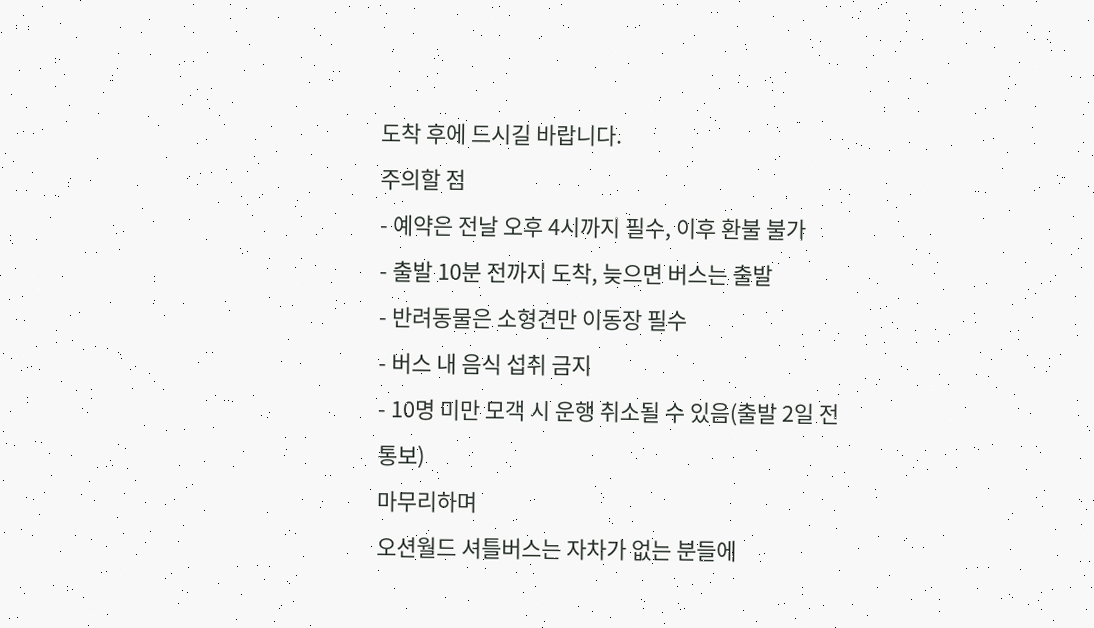도착 후에 드시길 바랍니다.
주의할 점
- 예약은 전날 오후 4시까지 필수, 이후 환불 불가
- 출발 10분 전까지 도착, 늦으면 버스는 출발
- 반려동물은 소형견만 이동장 필수
- 버스 내 음식 섭취 금지
- 10명 미만 모객 시 운행 취소될 수 있음(출발 2일 전 통보)
마무리하며
오션월드 셔틀버스는 자차가 없는 분들에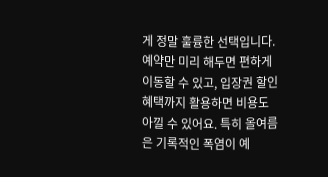게 정말 훌륭한 선택입니다. 예약만 미리 해두면 편하게 이동할 수 있고, 입장권 할인 혜택까지 활용하면 비용도 아낄 수 있어요. 특히 올여름은 기록적인 폭염이 예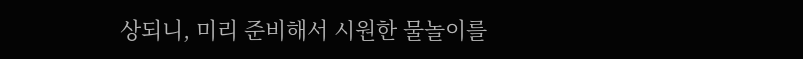상되니, 미리 준비해서 시원한 물놀이를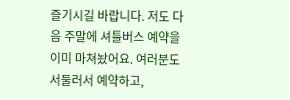즐기시길 바랍니다. 저도 다음 주말에 셔틀버스 예약을 이미 마쳐놨어요. 여러분도 서둘러서 예약하고,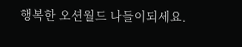행복한 오션월드 나들이되세요.